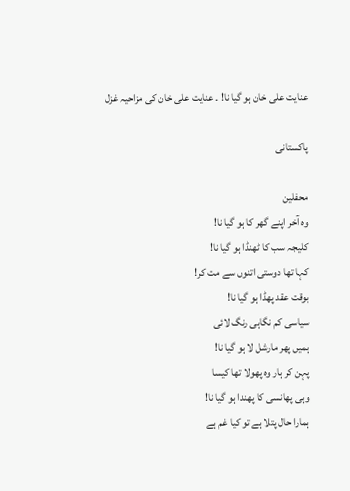عنایت علی خان ہو گیا نا! ۔ عنایت علی خان کی مزاحیہ غزل

پاکستانی

محفلین
وہ آخر اپنے گھر کا ہو گیا نا!
کلیجہ سب کا ٹھنڈا ہو گیا نا!
کہا تھا دوستی اتنوں سے مت کر!
بوقت عقد پھڈا ہو گیا نا!
سیاسی کم نگاہی رنگ لائی
ہمیں پھر مارشل لا ہو گیا نا!
پہن کر ہار وہ پھولا تھا کیسا
وہی پھانسی کا پھندا ہو گیا نا!
ہمارا حال پتلا ہے تو کیا غم ہے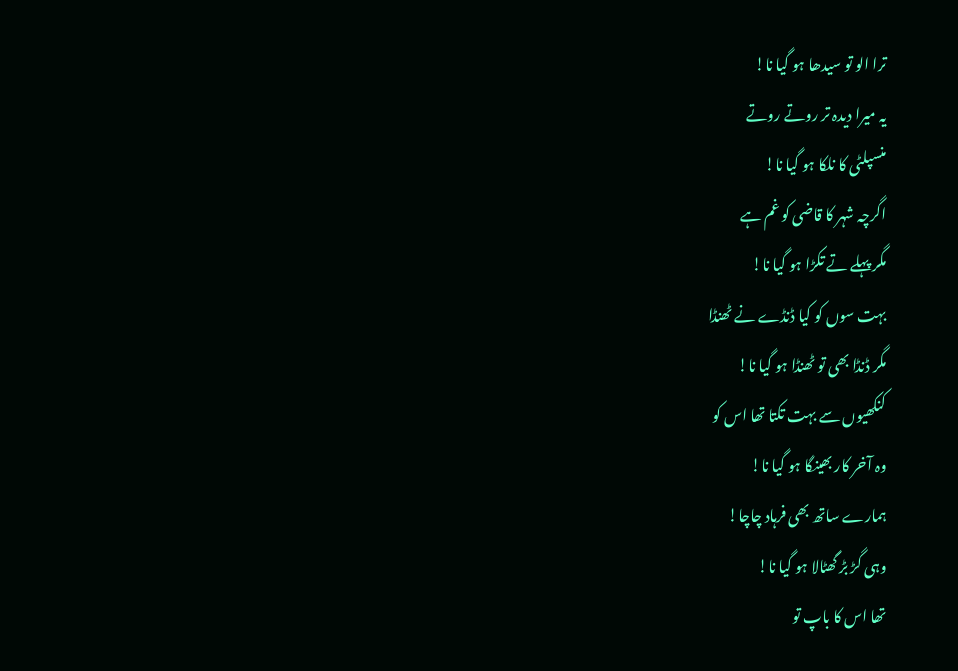ترا الو تو سیدھا ہو گیا نا!
یہ میرا دیدہ تر روتے روتے
منسپلٹی کا نلکا ہو گیا نا!
اگرچہ شہر کا قاضی کو غم ہے
مگر پہلے تے تکڑا ہو گیا نا!
بہت سوں کو کیا ڈنڈے نے ٹھنڈا
مگر ڈنڈا بھی تو ٹھنڈا ہو گیا نا!
کنکھیوں سے بہت تکتا تھا اس کو
وہ آخر کار بھینگا ہو گیا نا!
ہمارے ساتھ بھی فرہاد چاچا!
وہی گڑ بڑ گھٹالا ہو گیا نا!
تھا اس کا باپ تو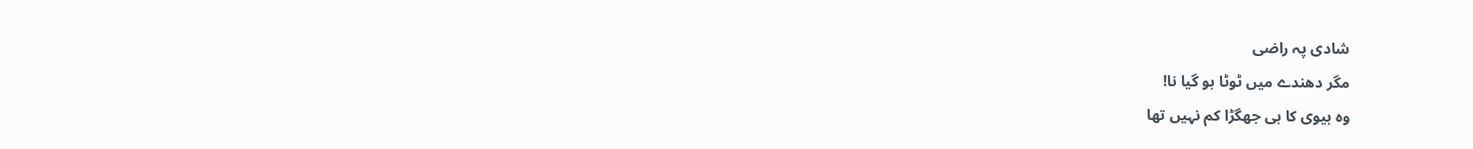شادی پہ راضی
مگر دھندے میں ٹوٹا ہو گیا نا!
وہ بیوی کا ہی جھگڑا کم نہیں تھا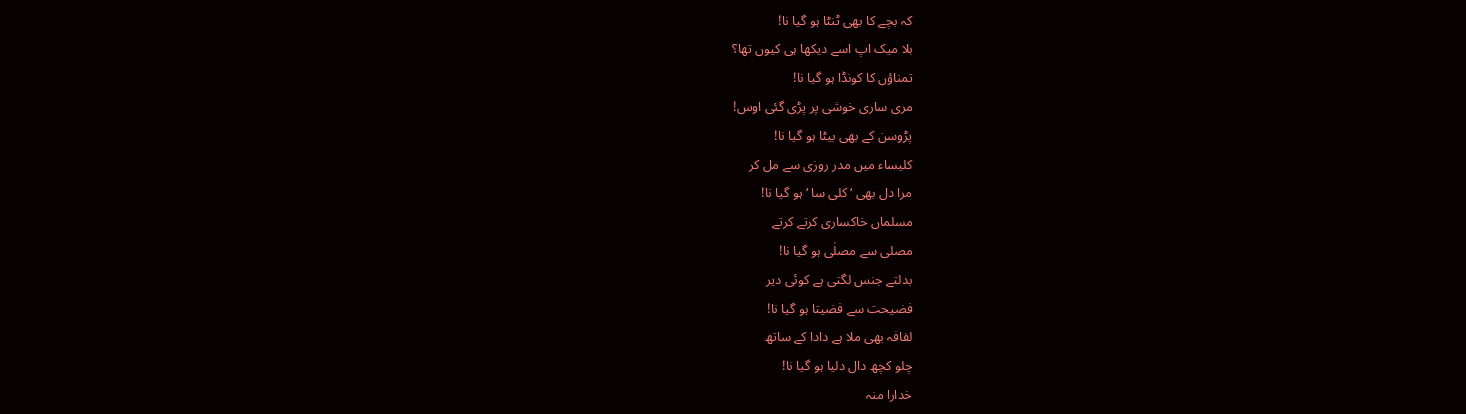کہ بچے کا بھی ٹنٹا ہو گیا نا!
بلا میک اپ اسے دیکھا ہی کیوں تھا؟
تمناؤں کا کونڈا ہو گیا نا!
مری ساری خوشی پر پڑی گئی اوس!
پڑوسن کے بھی بیٹا ہو گیا نا!
کلیساء میں مدر روزی سے مل کر
مرا دل بھی ‘ کلی سا ‘ ہو گیا نا!
مسلماں خاکساری کرتے کرتے
مصلی سے مصلٰی ہو گیا نا!
بدلتے جنس لگتی ہے کوئی دیر
فضیحت سے فضیتا ہو گیا نا!
لفافہ بھی ملا ہے دادا کے ساتھ
چلو کچھ دال دلیا ہو گیا نا!
خدارا منہ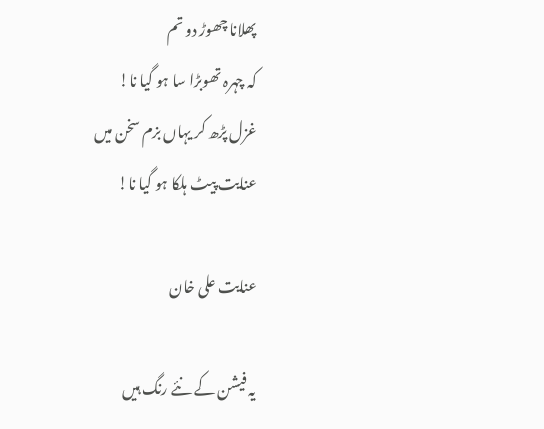پھلانا چھوڑ دو تم
کہ چہرہ تھوبڑا سا ہو گیا نا!
غزل پڑھ کر یہاں بزم سخن میں
عنایت پیٹ ہلکا ہو گیا نا!

عنایت علی خان

یہ فیشن کے نئے رنگ ہیں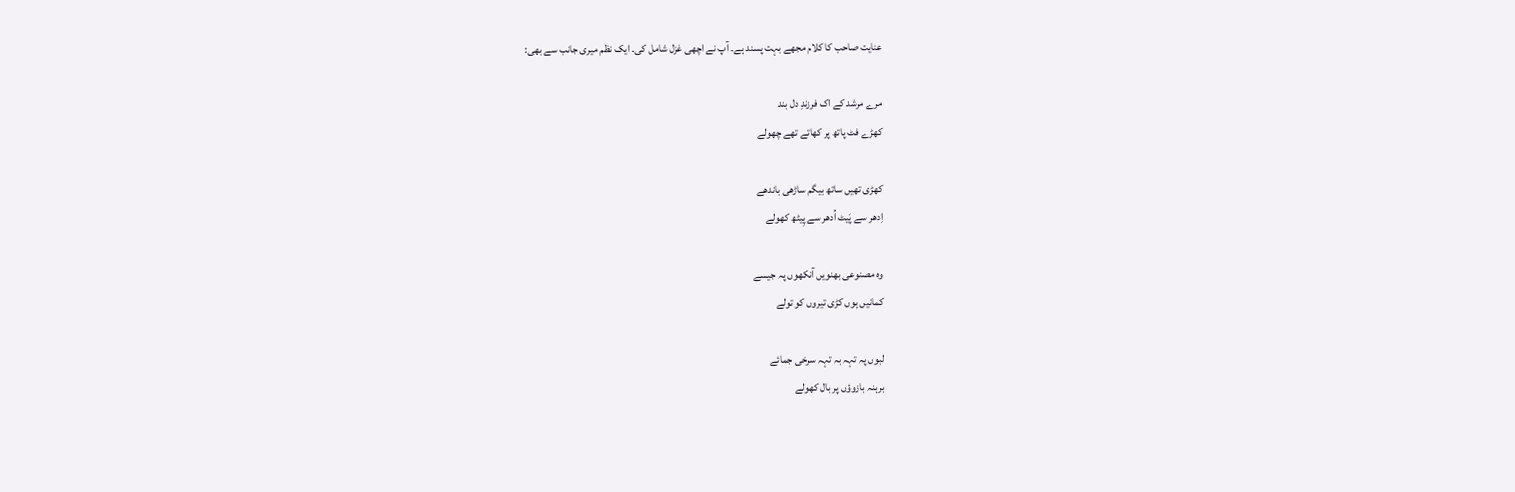عنایت صاحب کا کلام مجھے بہت پسند ہے۔ آپ نے اچھی غزل شامل کی۔ ایک نظم میری جانب سے بھی:

مرے مرشد کے اک فرزندِ دل بند
کھڑے فٹ پاتھ پر کھاتے تھے چھولے

کھڑی تھیں ساتھ بیگم ساڑھی باندھے
اِدھر سے پَیٹ اُدھر سے پِیٹھ کھولے

وہ مصنوعی بھنویں آنکھوں پہ جیسے
کمانیں ہوں کڑی تیروں کو تولے

لبوں پہ تہہ بہ تہہ سرخی جمائے
برہنہ بازوؤں پر بال کھولے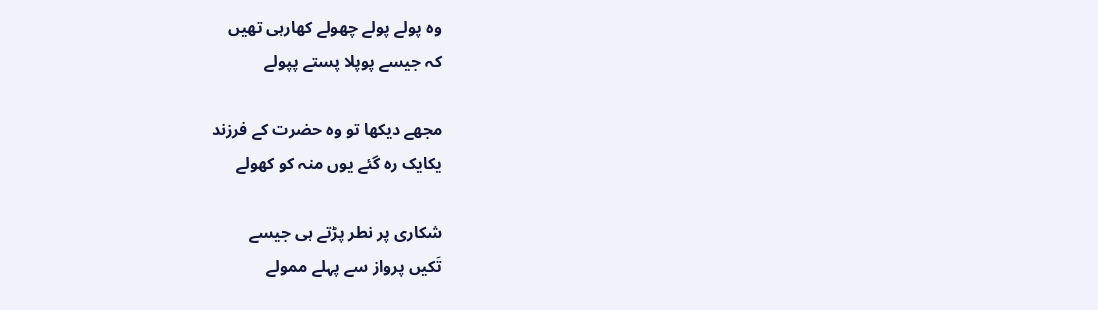وہ پولے پولے چھولے کھارہی تھیں
کہ جیسے پوپلا پستے پپولے

مجھے دیکھا تو وہ حضرت کے فرزند
یکایک رہ گئے یوں منہ کو کھولے

شکاری پر نطر پڑتے ہی جیسے
تَکیں پرواز سے پہلے ممولے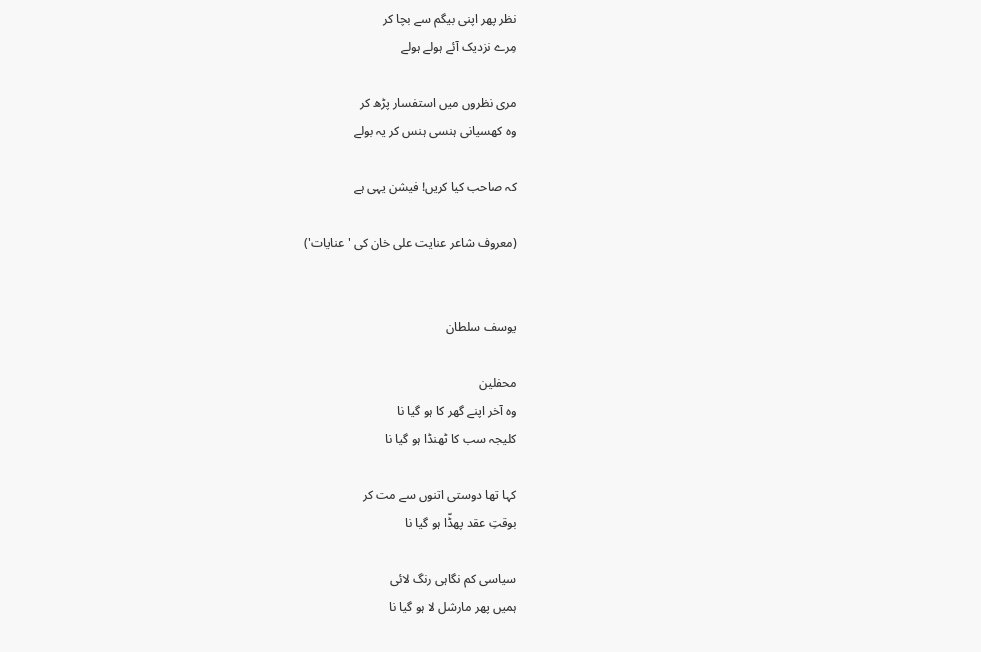نظر پھر اپنی بیگم سے بچا کر
مِرے نزدیک آئے ہولے ہولے

مری نظروں میں استفسار پڑھ کر
وہ کھسیانی ہنسی ہنس کر یہ بولے

کہ صاحب کیا کریں! فیشن یہی ہے

(معروف شاعر عنایت علی خان کی 'عنایات')


یوسف سلطان

محفلین
وہ آخر اپنے گھر کا ہو گیا نا
کلیجہ سب کا ٹھنڈا ہو گیا نا

کہا تھا دوستی اتنوں سے مت کر
بوقتِ عقد پھڈّا ہو گیا نا

سیاسی کم نگاہی رنگ لائی
ہمیں پھر مارشل لا ہو گیا نا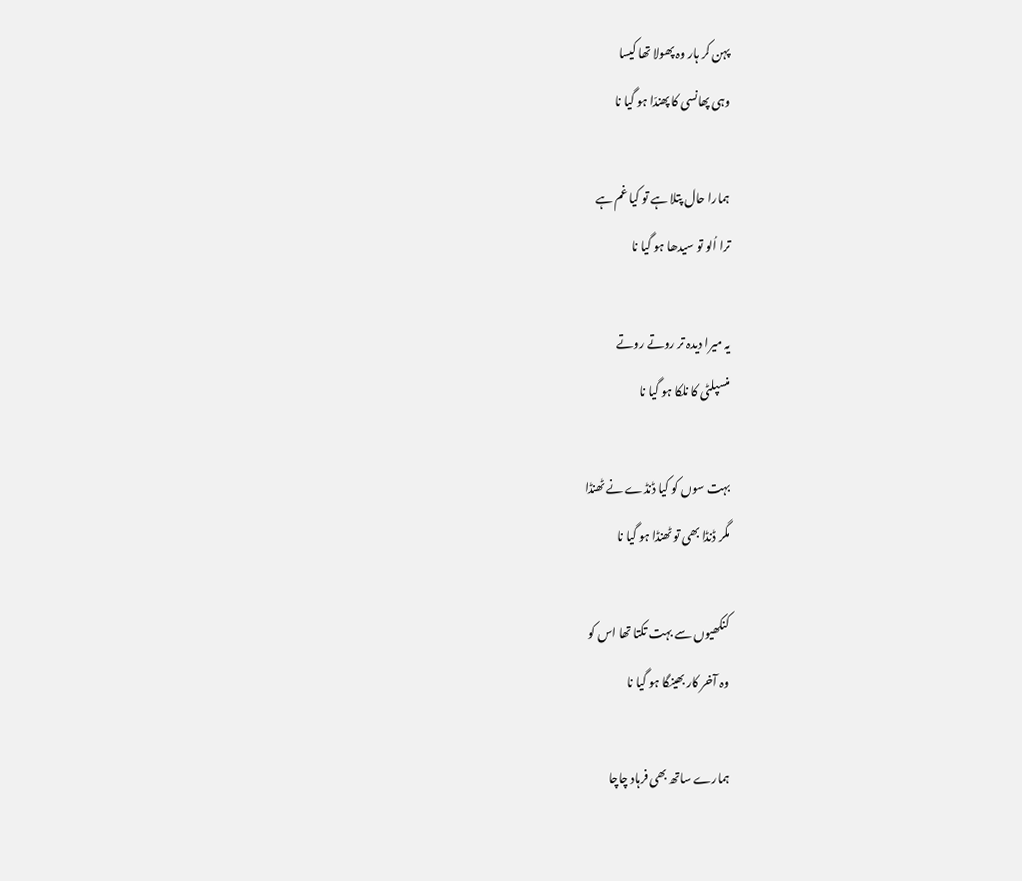پہن کر ہار وہ پھولا تھا کیسا
وہی پھانسی کا پھندّا ہو گیا نا

ہمارا حال پتلا ہے تو کیا غم ہے
ترا اُلو تو سیدھا ہو گیا نا

یہ میرا دیدہ تر روتے روتے
منسپلٹی کا نلکا ہو گیا نا

بہت سوں کو کیا ڈنڈے نے ٹھنڈا
مگر ڈنڈا بھی تو ٹھنڈا ہو گیا نا

کنکھیوں سے بہت تکتا تھا اس کو
وہ آخر کار بھینگا ہو گیا نا

ہمارے ساتھ بھی فرہاد چاچا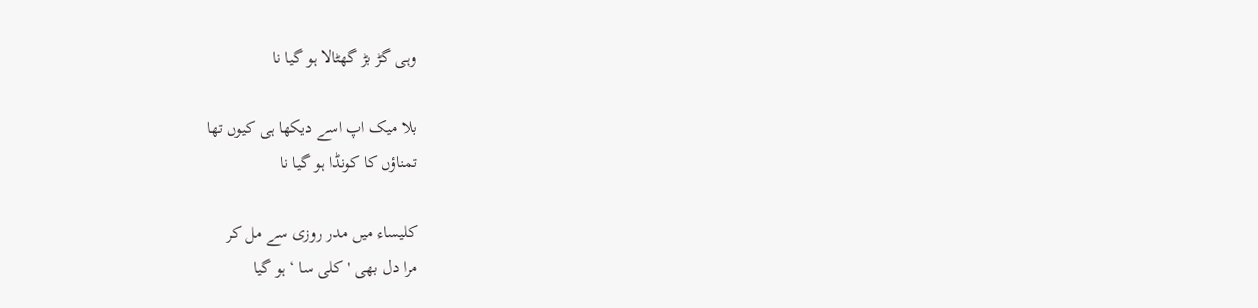وہی گڑ بڑ گھٹالا ہو گیا نا

بلا میک اپ اسے دیکھا ہی کیوں تھا
تمناؤں کا کونڈا ہو گیا نا

کلیساء میں مدر روزی سے مل کر
مرا دل بھی 'کلی سا ‘ ہو گیا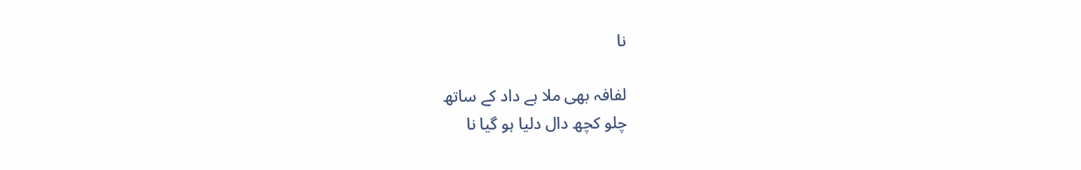نا

لفافہ بھی ملا ہے داد کے ساتھ
چلو کچھ دال دلیا ہو گیا نا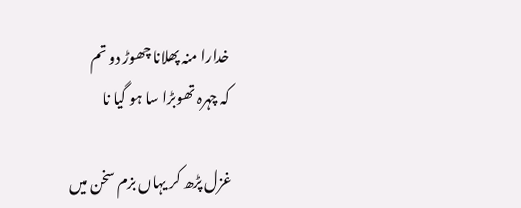خدارا منہ پھلانا چھوڑ دو تم
کہ چہرہ تھوبڑا سا ہو گیا نا

غزل پڑھ کر یہاں بزم سخن میں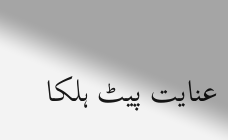عنایت پیٹ ہلکا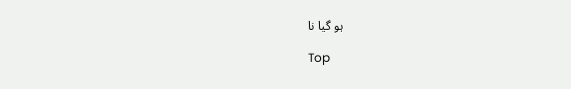ہو گیا نا

Top